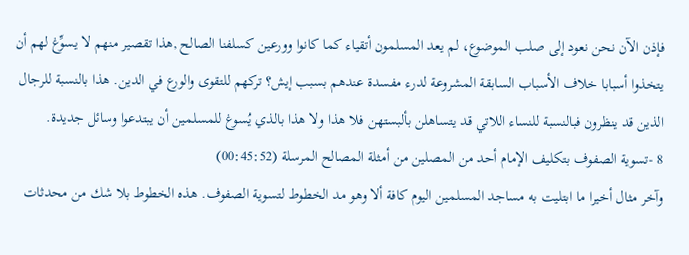فإذن الآن نحن نعود إلى صلب الموضوع، لم يعد المسلمون أتقياء كما كانوا وورعين كسلفنا الصالح ,هذا تقصير منهم لا يسوِّغ لهم أن يتخذوا أسبابا خلاف الأسباب السابقة المشروعة لدرء مفسدة عندهم بسبب إيش؟ تركهم للتقوى والورع في الدين. هذا بالنسبة للرجال الذين قد ينظرون فبالنسبة للنساء اللاتي قد يتساهلن بألبستهن فلا هذا ولا هذا بالذي يُسوغ للمسلمين أن يبتدعوا وسائل جديدة.
8 -تسوية الصفوف بتكليف الإمام أحد من المصلين من أمثلة المصالح المرسلة (00:45:52)
وآخر مثال أخيرا ما ابتليت به مساجد المسلمين اليوم كافة ألا وهو مد الخطوط لتسوية الصفوف. هذه الخطوط بلا شك من محدثات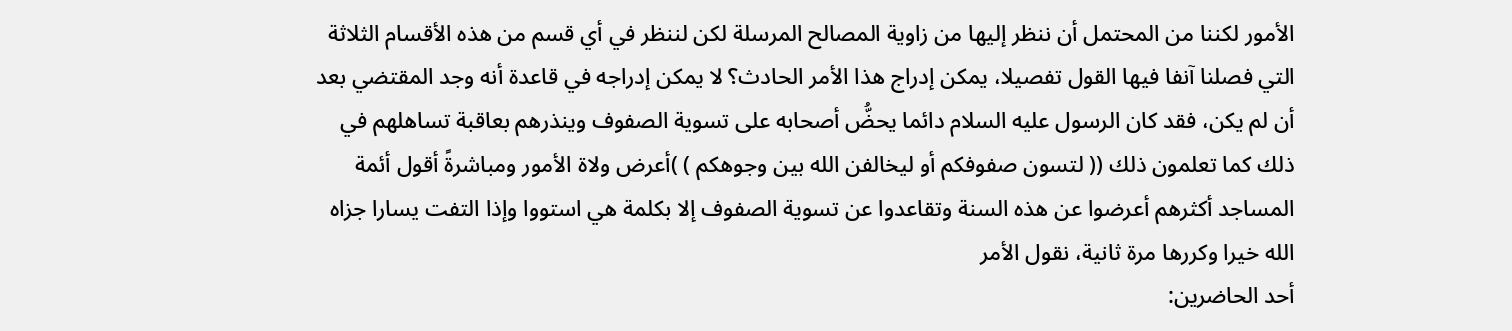الأمور لكننا من المحتمل أن ننظر إليها من زاوية المصالح المرسلة لكن لننظر في أي قسم من هذه الأقسام الثلاثة التي فصلنا آنفا فيها القول تفصيلا، يمكن إدراج هذا الأمر الحادث؟ لا يمكن إدراجه في قاعدة أنه وجد المقتضي بعد أن لم يكن، فقد كان الرسول عليه السلام دائما يحضُّ أصحابه على تسوية الصفوف وينذرهم بعاقبة تساهلهم في ذلك كما تعلمون ذلك (( لتسون صفوفكم أو ليخالفن الله بين وجوهكم ) )أعرض ولاة الأمور ومباشرةً أقول أئمة المساجد أكثرهم أعرضوا عن هذه السنة وتقاعدوا عن تسوية الصفوف إلا بكلمة هي استووا وإذا التفت يسارا جزاه الله خيرا وكررها مرة ثانية، نقول الأمر
أحد الحاضرين: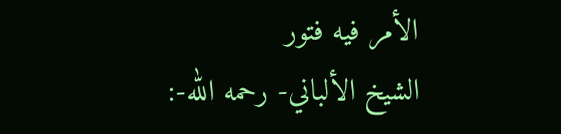الأمر فيه فتور
الشيخ الألباني- رحمه الله-: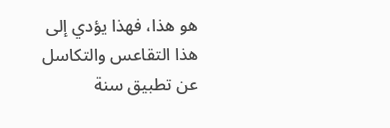هو هذا، فهذا يؤدي إلى هذا التقاعس والتكاسل عن تطبيق سنة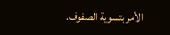الأمر بتسوية الصفوف.